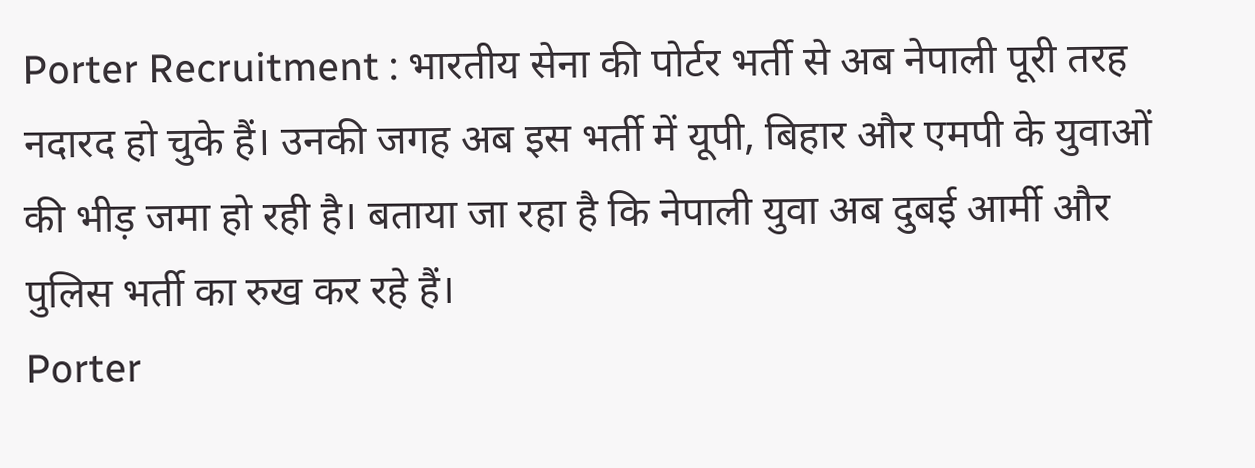Porter Recruitment : भारतीय सेना की पोर्टर भर्ती से अब नेपाली पूरी तरह नदारद हो चुके हैं। उनकी जगह अब इस भर्ती में यूपी, बिहार और एमपी के युवाओं की भीड़ जमा हो रही है। बताया जा रहा है कि नेपाली युवा अब दुबई आर्मी और पुलिस भर्ती का रुख कर रहे हैं।
Porter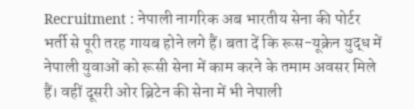Recruitment : नेपाली नागरिक अब भारतीय सेना की पोर्टर भर्ती से पूरी तरह गायब होने लगे हैं। बता दें कि रूस-यूक्रेन युद्ध में नेपाली युवाओं को रूसी सेना में काम करने के तमाम अवसर मिले हैं। वहीं दूसरी ओर ब्रिटेन की सेना में भी नेपाली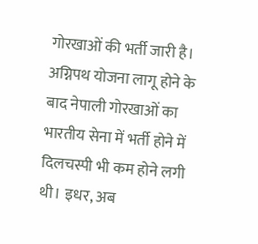गोरखाओं की भर्ती जारी है। अग्निपथ योजना लागू होने के बाद नेपाली गोरखाओं का भारतीय सेना में भर्ती होने में दिलचस्पी भी कम होने लगी थी। इधर, अब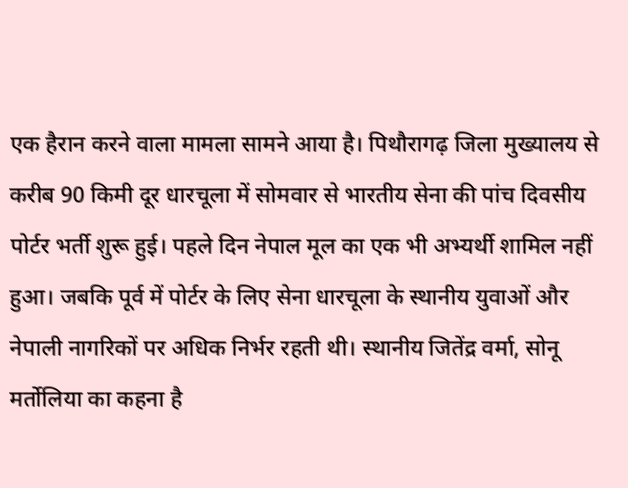एक हैरान करने वाला मामला सामने आया है। पिथौरागढ़ जिला मुख्यालय से करीब 90 किमी दूर धारचूला में सोमवार से भारतीय सेना की पांच दिवसीय पोर्टर भर्ती शुरू हुई। पहले दिन नेपाल मूल का एक भी अभ्यर्थी शामिल नहीं हुआ। जबकि पूर्व में पोर्टर के लिए सेना धारचूला के स्थानीय युवाओं और नेपाली नागरिकों पर अधिक निर्भर रहती थी। स्थानीय जितेंद्र वर्मा, सोनू मर्तोलिया का कहना है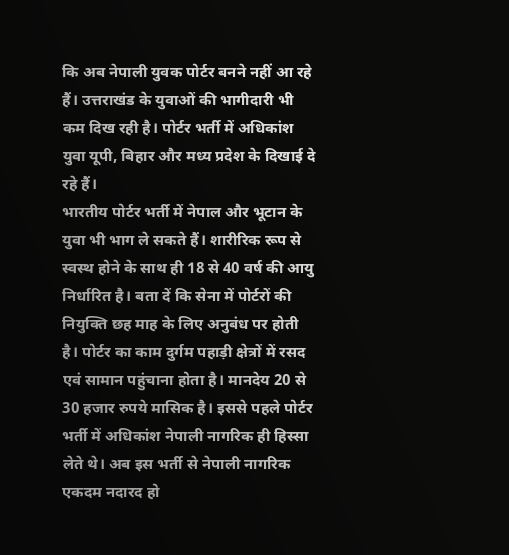कि अब नेपाली युवक पोर्टर बनने नहीं आ रहे हैं। उत्तराखंड के युवाओं की भागीदारी भी कम दिख रही है। पोर्टर भर्ती में अधिकांश युवा यूपी, बिहार और मध्य प्रदेश के दिखाई दे रहे हैं।
भारतीय पोर्टर भर्ती में नेपाल और भूटान के युवा भी भाग ले सकते हैं। शारीरिक रूप से स्वस्थ होने के साथ ही 18 से 40 वर्ष की आयु निर्धारित है। बता दें कि सेना में पोर्टरों की नियुक्ति छह माह के लिए अनुबंध पर होती है। पोर्टर का काम दुर्गम पहाड़ी क्षेत्रों में रसद एवं सामान पहुंचाना होता है। मानदेय 20 से 30 हजार रुपये मासिक है। इससे पहले पोर्टर भर्ती में अधिकांश नेपाली नागरिक ही हिस्सा लेते थे। अब इस भर्ती से नेपाली नागरिक एकदम नदारद हो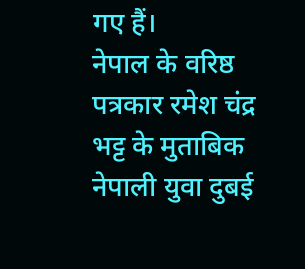गए हैं।
नेपाल के वरिष्ठ पत्रकार रमेश चंद्र भट्ट के मुताबिक नेपाली युवा दुबई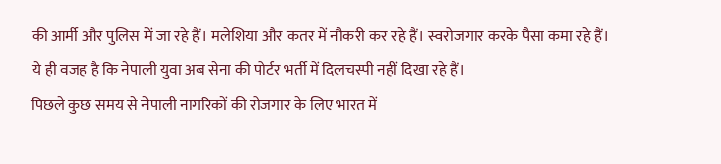की आर्मी और पुलिस में जा रहे हैं। मलेशिया और कतर में नौकरी कर रहे हैं। स्वरोजगार करके पैसा कमा रहे हैं। ये ही वजह है कि नेपाली युवा अब सेना की पोर्टर भर्ती में दिलचस्पी नहीं दिखा रहे हैं।
पिछले कुछ समय से नेपाली नागरिकों की रोजगार के लिए भारत में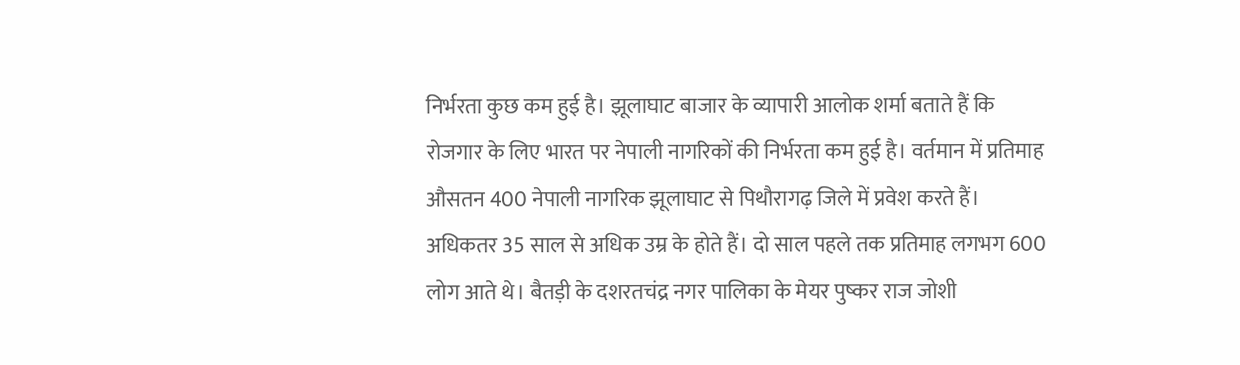निर्भरता कुछ कम हुई है। झूलाघाट बाजार के व्यापारी आलोक शर्मा बताते हैं कि रोजगार के लिए भारत पर नेपाली नागरिकों की निर्भरता कम हुई है। वर्तमान में प्रतिमाह औसतन 400 नेपाली नागरिक झूलाघाट से पिथौरागढ़ जिले में प्रवेश करते हैं। अधिकतर 35 साल से अधिक उम्र के होते हैं। दो साल पहले तक प्रतिमाह लगभग 600 लोग आते थे। बैतड़ी के दशरतचंद्र नगर पालिका के मेयर पुष्कर राज जोशी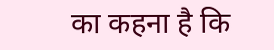का कहना है कि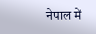नेपाल में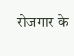रोजगार के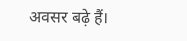अवसर बढ़े हैं।